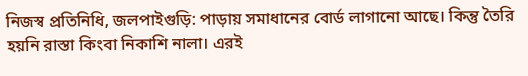নিজস্ব প্রতিনিধি, জলপাইগুড়ি: পাড়ায় সমাধানের বোর্ড লাগানো আছে। কিন্তু তৈরি হয়নি রাস্তা কিংবা নিকাশি নালা। এরই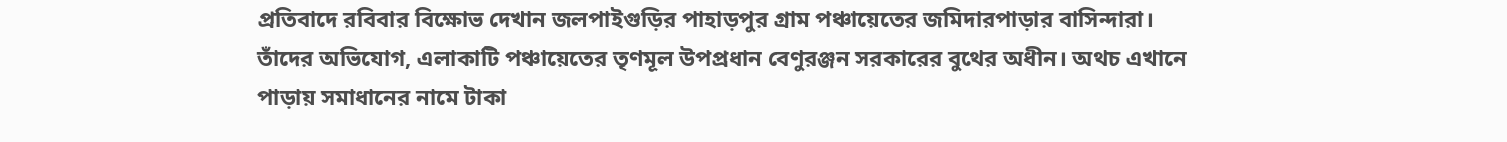প্রতিবাদে রবিবার বিক্ষোভ দেখান জলপাইগুড়ির পাহাড়পুর গ্রাম পঞ্চায়েতের জমিদারপাড়ার বাসিন্দারা। তাঁদের অভিযোগ, এলাকাটি পঞ্চায়েতের তৃণমূল উপপ্রধান বেণুরঞ্জন সরকারের বুথের অধীন। অথচ এখানে পাড়ায় সমাধানের নামে টাকা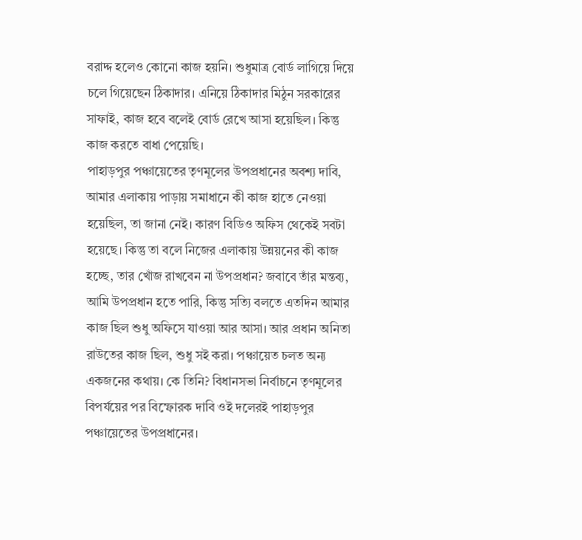বরাদ্দ হলেও কোনো কাজ হয়নি। শুধুমাত্র বোর্ড লাগিয়ে দিয়ে চলে গিয়েছেন ঠিকাদার। এনিয়ে ঠিকাদার মিঠুন সরকারের সাফাই, কাজ হবে বলেই বোর্ড রেখে আসা হয়েছিল। কিন্তু কাজ করতে বাধা পেয়েছি।
পাহাড়পুর পঞ্চায়েতের তৃণমূলের উপপ্রধানের অবশ্য দাবি, আমার এলাকায় পাড়ায় সমাধানে কী কাজ হাতে নেওয়া হয়েছিল, তা জানা নেই। কারণ বিডিও অফিস থেকেই সবটা হয়েছে। কিন্তু তা বলে নিজের এলাকায় উন্নয়নের কী কাজ হচ্ছে, তার খোঁজ রাখবেন না উপপ্রধান? জবাবে তাঁর মন্তব্য, আমি উপপ্রধান হতে পারি, কিন্তু সত্যি বলতে এতদিন আমার কাজ ছিল শুধু অফিসে যাওয়া আর আসা। আর প্রধান অনিতা রাউতের কাজ ছিল, শুধু সই করা। পঞ্চায়েত চলত অন্য একজনের কথায়। কে তিনি? বিধানসভা নির্বাচনে তৃণমূলের বিপর্যয়ের পর বিস্ফোরক দাবি ওই দলেরই পাহাড়পুর পঞ্চায়েতের উপপ্রধানের।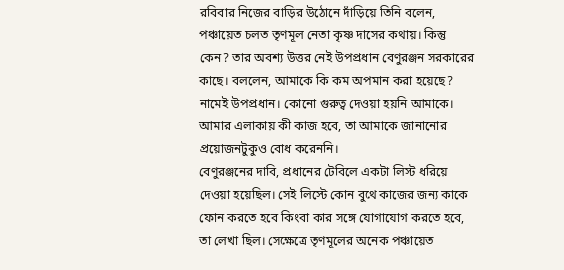রবিবার নিজের বাড়ির উঠোনে দাঁড়িয়ে তিনি বলেন, পঞ্চায়েত চলত তৃণমূল নেতা কৃষ্ণ দাসের কথায়। কিন্তু কেন? তার অবশ্য উত্তর নেই উপপ্রধান বেণুরঞ্জন সরকারের কাছে। বললেন, আমাকে কি কম অপমান করা হয়েছে? নামেই উপপ্রধান। কোনো গুরুত্ব দেওয়া হয়নি আমাকে। আমার এলাকায় কী কাজ হবে, তা আমাকে জানানোর প্রয়োজনটুকুও বোধ করেননি।
বেণুরঞ্জনের দাবি, প্রধানের টেবিলে একটা লিস্ট ধরিয়ে দেওয়া হয়েছিল। সেই লিস্টে কোন বুথে কাজের জন্য কাকে ফোন করতে হবে কিংবা কার সঙ্গে যোগাযোগ করতে হবে, তা লেখা ছিল। সেক্ষেত্রে তৃণমূলের অনেক পঞ্চায়েত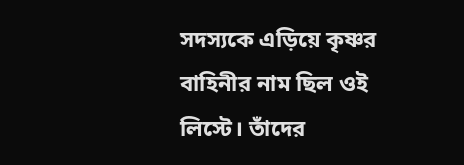সদস্যকে এড়িয়ে কৃষ্ণর বাহিনীর নাম ছিল ওই লিস্টে। তাঁদের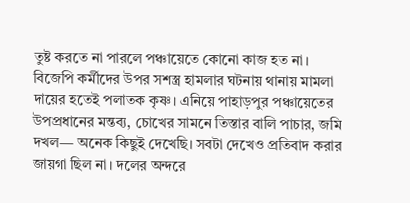তুষ্ট করতে না পারলে পঞ্চায়েতে কোনো কাজ হত না।
বিজেপি কর্মীদের উপর সশস্ত্র হামলার ঘটনায় থানায় মামলা দায়ের হতেই পলাতক কৃষ্ণ। এনিয়ে পাহাড়পুর পঞ্চায়েতের উপপ্রধানের মন্তব্য, চোখের সামনে তিস্তার বালি পাচার, জমি দখল— অনেক কিছুই দেখেছি। সবটা দেখেও প্রতিবাদ করার জায়গা ছিল না। দলের অন্দরে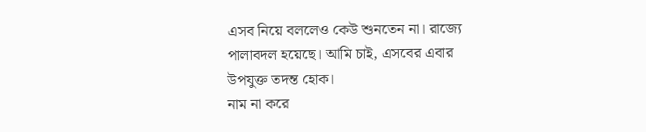এসব নিয়ে বললেও কেউ শুনতেন না। রাজ্যে পালাবদল হয়েছে। আমি চাই, এসবের এবার উপযুক্ত তদন্ত হোক।
নাম না করে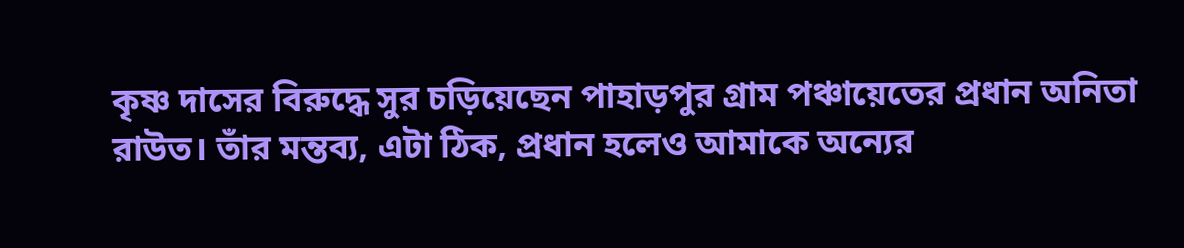কৃষ্ণ দাসের বিরুদ্ধে সুর চড়িয়েছেন পাহাড়পুর গ্রাম পঞ্চায়েতের প্রধান অনিতা রাউত। তাঁর মন্তব্য, এটা ঠিক, প্রধান হলেও আমাকে অন্যের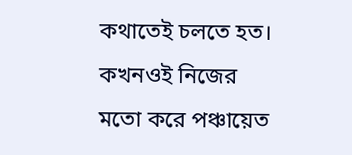কথাতেই চলতে হত। কখনওই নিজের মতো করে পঞ্চায়েত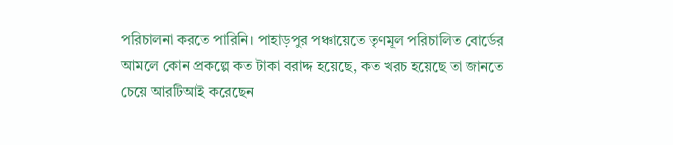পরিচালনা করতে পারিনি। পাহাড়পুর পঞ্চায়েতে তৃণমূল পরিচালিত বোর্ডের আমলে কোন প্রকল্পে কত টাকা বরাদ্দ হয়েছে, কত খরচ হয়েছে তা জানতে চেয়ে আরটিআই করেছেন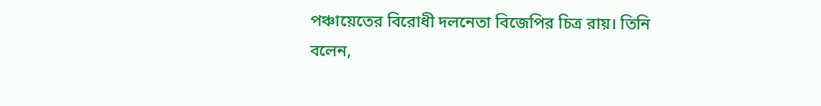পঞ্চায়েতের বিরোধী দলনেতা বিজেপির চিত্র রায়। তিনি বলেন,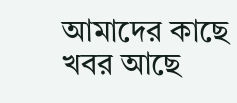আমাদের কাছে খবর আছে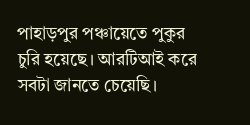পাহাড়পুর পঞ্চায়েতে পুকুর চুরি হয়েছে। আরটিআই করে সবটা জানতে চেয়েছি।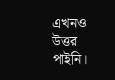এখনও উত্তর পাইনি।